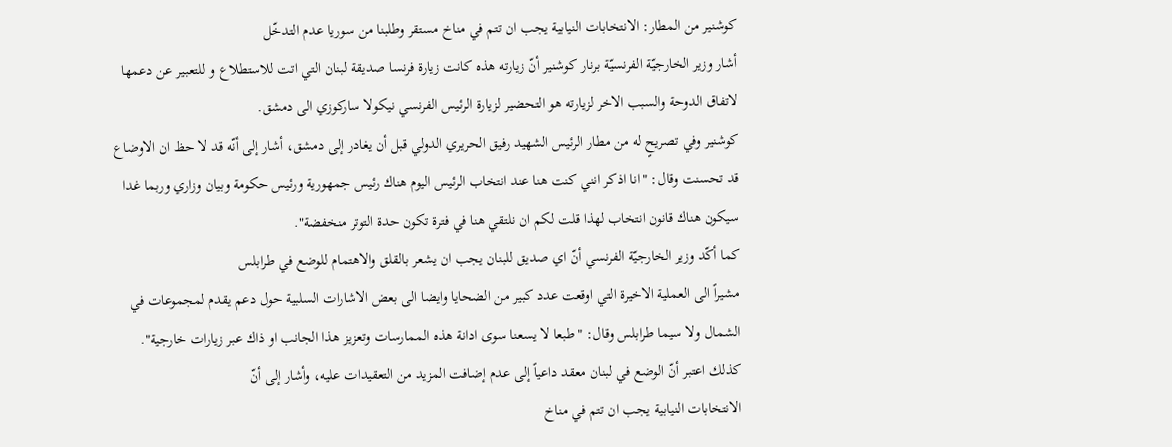كوشنير من المطار: الانتخابات النيابية يجب ان تتم في مناخ مستقر وطلبنا من سوريا عدم التدخّل
أشار وزير الخارجيّة الفرنسيّة برنار كوشنير أنّ زيارته هذه كانت زيارة فرنسا صديقة لبنان التي اتت للاستطلاع و للتعبير عن دعمها لاتفاق الدوحة والسبب الاخر لزيارته هو التحضير لزيارة الرئيس الفرنسي نيكولا ساركوزي الى دمشق.
كوشنير وفي تصريحٍ له من مطار الرئيس الشهيد رفيق الحريري الدولي قبل أن يغادر إلى دمشق، أشار إلى أنّه قد لا حظ ان الاوضاع قد تحسنت وقال: "انا اذكر انني كنت هنا عند انتخاب الرئيس اليوم هناك رئيس جمهورية ورئيس حكومة وبيان وزاري وربما غدا سيكون هناك قانون انتخاب لهذا قلت لكم ان نلتقي هنا في فترة تكون حدة التوتر منخفضة".
كما أكّد وزير الخارجيّة الفرنسي أنّ اي صديق للبنان يجب ان يشعر بالقلق والاهتمام للوضع في طرابلس
مشيراً الى العملية الاخيرة التي اوقعت عدد كبير من الضحايا وايضا الى بعض الاشارات السلبية حول دعم يقدم لمجموعات في الشمال ولا سيما طرابلس وقال: "طبعا لا يسعنا سوى ادانة هذه الممارسات وتعزيز هذا الجانب او ذاك عبر زيارات خارجية".
كذلك اعتبر أنّ الوضع في لبنان معقد داعياً إلى عدم إضافت المزيد من التعقيدات عليه، وأشار إلى أنّ
الانتخابات النيابية يجب ان تتم في مناخ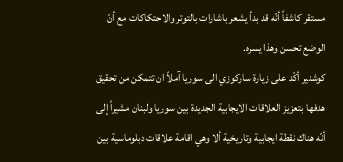مستقر كاشفاً أنّه قد بدأ يشعر باشارات بالتوتر والاحتكاكات مع أنّ الوضع تحسن وهذا يسره.
كوشنير أكّد على زيارة ساركوزي الى سوريا آملاً ان تتمكن من تحقيق هدفها بتعزيز العلاقات الايجابية الجديدة بين سوريا ولبنان مشيراً إلى أنّه هناك نقطة ايجابية وتاريخية ألا وهي اقامة علاقات دبلوماسية بين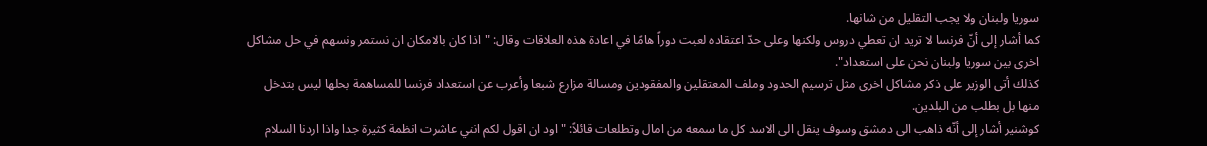سوريا ولبنان ولا يجب التقليل من شانها.
كما أشار إلى أنّ فرنسا لا تريد ان تعطي دروس ولكنها وعلى حدّ اعتقاده لعبت دوراً هامًا في اعادة هذه العلاقات وقال: "اذا كان بالامكان ان نستمر ونسهم في حل مشاكل اخرى بين سوريا ولبنان نحن على استعداد".
كذلك أتى الوزير على ذكر مشاكل اخرى مثل ترسيم الحدود وملف المعتقلين والمفقودين ومسالة مزارع شبعا وأعرب عن استعداد فرنسا للمساهمة بحلها ليس بتدخل منها بل بطلب من البلدين.
كوشنير أشار إلى أنّه ذاهب الى دمشق وسوف ينقل الى الاسد كل ما سمعه من امال وتطلعات قائلاً: "اود ان اقول لكم انني عاشرت انظمة كثيرة جدا واذا اردنا السلام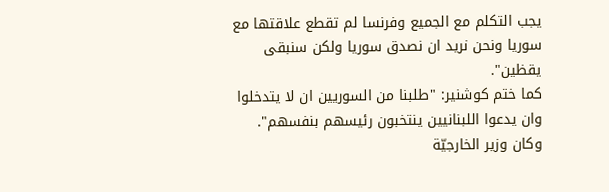يجب التكلم مع الجميع وفرنسا لم تقطع علاقتها مع سوريا ونحن نريد ان نصدق سوريا ولكن سنبقى يقظين".
كما ختم كوشنير: "طلبنا من السوريين ان لا يتدخلوا وان يدعوا اللبنانيين ينتخبون رئيسهم بنفسهم".
وكان وزير الخارجيّة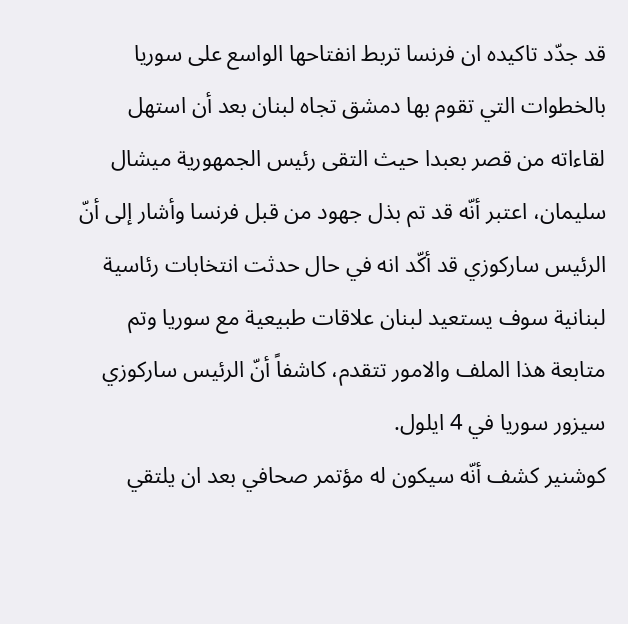قد جدّد تاكيده ان فرنسا تربط انفتاحها الواسع على سوريا بالخطوات التي تقوم بها دمشق تجاه لبنان بعد أن استهل لقاءاته من قصر بعبدا حيث التقى رئيس الجمهورية ميشال سليمان، اعتبر أنّه قد تم بذل جهود من قبل فرنسا وأشار إلى أنّ الرئيس ساركوزي قد أكّد انه في حال حدثت انتخابات رئاسية لبنانية سوف يستعيد لبنان علاقات طبيعية مع سوريا وتم متابعة هذا الملف والامور تتقدم، كاشفاً أنّ الرئيس ساركوزي سيزور سوريا في 4 ايلول.
كوشنير كشف أنّه سيكون له مؤتمر صحافي بعد ان يلتقي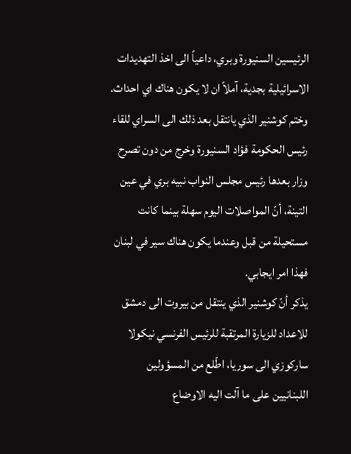الرئيسين السنيورة وبري، داعياً الى اخذ التهديدات الاسرائيلية بجدية، آملاً ان لا يكون هناك اي احداث.
وختم كوشنير الذي يانتقل بعد ذلك الى السراي للقاء رئيس الحكومة فؤاد السنيورة وخرج من دون تصرح وزار بعدها رئيس مجلس النواب نبيه بري في عين التينة، أنّ المواصلات اليوم سهلة بينما كانت مستحيلة من قبل وعندما يكون هناك سير في لبنان فهذا امر ايجابي.
يذكر أنّ كوشنير الذي ينتقل من بيروت الى دمشق للاعداد للزيارة المرتقبة للرئيس الفرنسي نيكولا ساركوزي الى سوريا، اطّلع من المسؤولين اللبنانيين على ما آلت اليه الاوضاع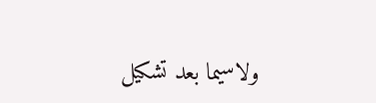ولاسيما بعد تشكيل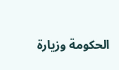الحكومة وزيارة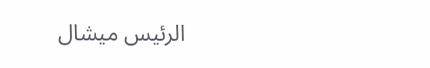الرئيس ميشال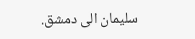سليمان الى دمشق.